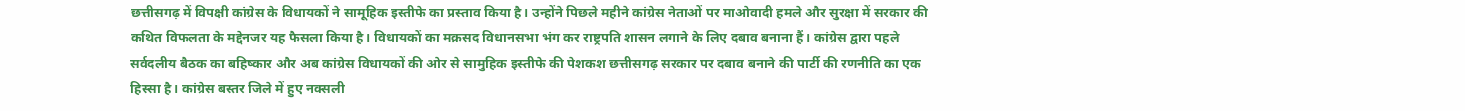छत्तीसगढ़ में विपक्षी कांग्रेस के विधायकों ने सामूहिक इस्तीफे का प्रस्ताव किया है। उन्होंने पिछले महीने कांग्रेस नेताओं पर माओवादी हमले और सुरक्षा में सरकार की कथित विफलता के मद्देनजर यह फैसला किया है। विधायकों का मक़सद विधानसभा भंग कर राष्ट्रपति शासन लगाने के लिए दबाव बनाना हैं। कांग्रेस द्वारा पहले सर्वदलीय बैठक का बहिष्कार और अब कांग्रेस विधायकों की ओर से सामुहिक इस्तीफे की पेशकश छत्तीसगढ़ सरकार पर दबाव बनाने की पार्टी की रणनीति का एक हिस्सा है। कांग्रेस बस्तर जिले में हुए नक्सली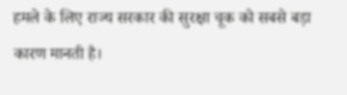हमले के लिए राज्य सरकार की सुरक्षा चूक को सबसे बड़ा कारण मानती है।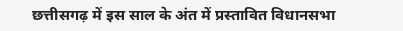छत्तीसगढ़ में इस साल के अंत में प्रस्तावित विधानसभा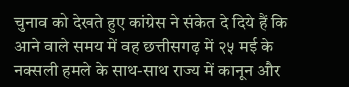चुनाव को देखते हुए कांग्रेस ने संकेत दे दिये हैं कि आने वाले समय में वह छत्तीसगढ़ में २५ मई के नक्सली हमले के साथ-साथ राज्य में कानून और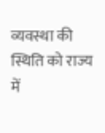व्यवस्था की स्थिति को राज्य में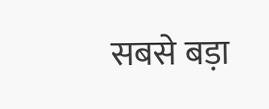सबसे बड़ा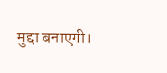मुद्दा बनाएगी।